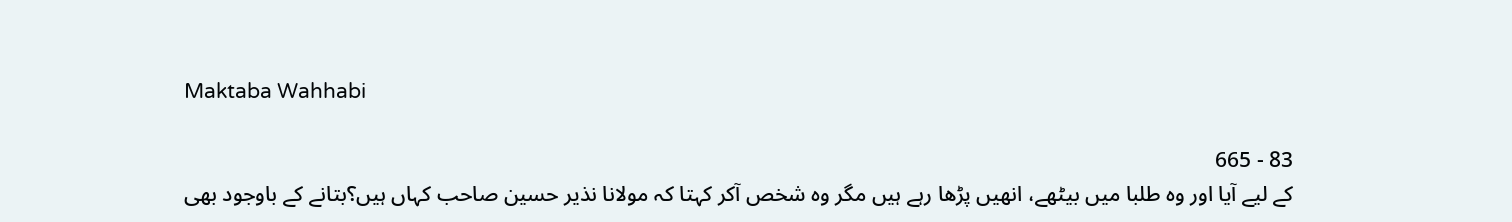Maktaba Wahhabi

83 - 665
کے لیے آیا اور وہ طلبا میں بیٹھے، انھیں پڑھا رہے ہیں مگر وہ شخص آکر کہتا کہ مولانا نذیر حسین صاحب کہاں ہیں؟بتانے کے باوجود بھی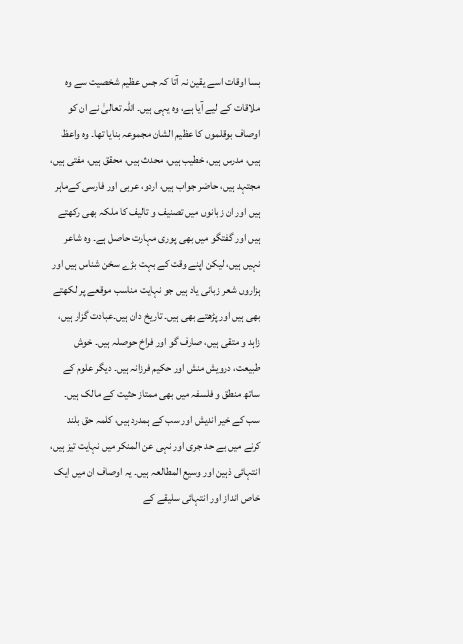بسا اوقات اسے یقین نہ آتا کہ جس عظیم شخصیت سے وہ ملاقات کے لیے آیا ہے، وہ یہی ہیں۔ اللہ تعالیٰ نے ان کو اوصاف بوقلموں کا عظیم الشان مجموعہ بنایا تھا۔ وہ واعظ ہیں، مدرس ہیں، خطیب ہیں، محدث ہیں، محقق ہیں، مفتی ہیں، مجتہد ہیں، حاضر جواب ہیں، اردو، عربی اور فارسی کےماہر ہیں اور ان زبانوں میں تصنیف و تالیف کا ملکہ بھی رکھتے ہیں اور گفتگو میں بھی پوری مہارت حاصل ہے۔ وہ شاعر نہیں ہیں، لیکن اپنے وقت کے بہت بڑے سخن شناس ہیں اور ہزاروں شعر زبانی یاد ہیں جو نہایت مناسب موقعے پر لکھتے بھی ہیں اور پڑھتے بھی ہیں۔ تاریخ دان ہیں۔عبادت گزار ہیں، زاہد و متقی ہیں، صارف گو اور فراخ حوصلہ ہیں۔ خوش طبیعت، درویش منش اور حکیم فرزانہ ہیں۔ دیگر علوم کے ساتھ منطق و فلسفہ میں بھی ممتاز حثیت کے مالک ہیں۔ سب کے خیر اندیش اور سب کے ہمدرد ہیں، کلمہ حق بلند کرنے میں بے حد جری اور نہی عن المنکر میں نہایت تیز ہیں، انتہائی ذہین اور وسیع المطالعہ ہیں۔ یہ اوصاف ان میں ایک خاص انداز اور انتہائی سلیقے کے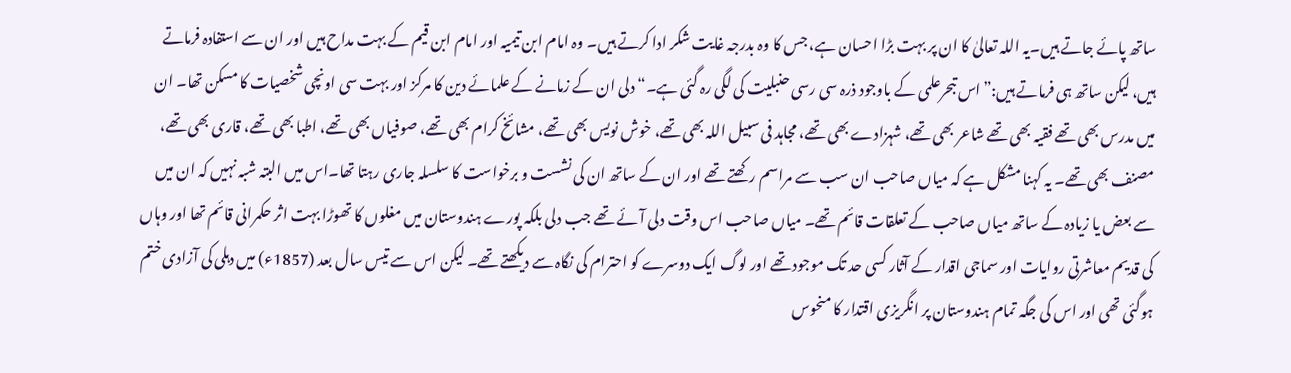ساتھ پائے جاتے ہیں۔یہ اللہ تعالیٰ کا ان پر بہت بڑا احسان ہے، جس کا وہ بدرجہ غایت شکر ادا کرتے ہیں۔ وہ امام ابن تیمیہ اور امام ابن قیم کے بہت مداح ہیں اور ان سے استفادہ فرماتے ہیں، لیکن ساتھ ہی فرماتے ہیں:”اس تبحرعلمی کے باوجود ذرہ سی رسی حنبلیت کی لگی رہ گئی ہے۔“ دلی ان کے زمانے کے علمائے دین کا مرکز اور بہت سی اونچی شخصیات کا مسکن تھا۔ ان میں مدرس بھی تھے فقیہ بھی تھے شاعر بھی تھے، شہزادے بھی تھے، مجاہد فی سبیل اللہ بھی تھے، خوش نویس بھی تھے، مشائخ کرام بھی تھے، صوفیاں بھی تھے، اطبا بھی تھے، قاری بھی تھے، مصنف بھی تھے۔ یہ کہنا مشکل ہے کہ میاں صاحب ان سب سے مراسم رکھتے تھے اور ان کے ساتھ ان کی نشست و برخواست کا سلسلہ جاری رہتا تھا۔اس میں البتہ شبہ نہیں کہ ان میں سے بعض یا زیادہ کے ساتھ میاں صاحب کے تعلقات قائم تھے۔ میاں صاحب اس وقت دلی آئے تھے جب دلی بلکہ پورے ہندوستان میں مغلوں کا تھوڑا بہت اثر حکمرانی قائم تھا اور وہاں کی قدیم معاشرتی روایات اور سماجی اقدار کے آثار کسی حد تک موجود تھے اور لوگ ایک دوسرے کو احترام کی نگاہ سے دیکھتے تھے۔ لیکن اس سے تیس سال بعد (1857ء) میں دہلی کی آزادی ختم ہوگئی تھی اور اس کی جگہ تمام ہندوستان پر انگریزی اقتدار کا منحوس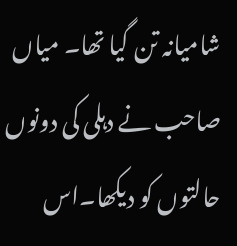شامیانہ تن گیا تھا۔ میاں صاحب نے دہلی کی دونوں حالتوں کو دیکھا۔اس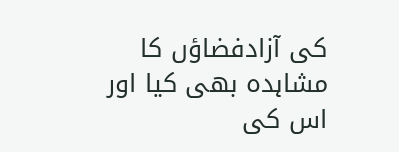کی آزادفضاؤں کا مشاہدہ بھی کیا اور اس کی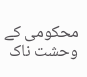محکومی کے وحشت ناک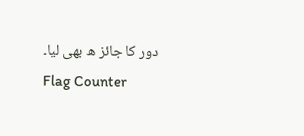دور کا جائز ه بھی لیا۔
Flag Counter